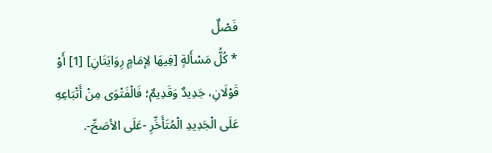فَصْلٌ
* كُلُّ مَسْأَلةٍ [فِيهَا لِإمَامٍ رِوَايَتَانِ] [1] أَوْ قَوْلَانِ، جَدِيدٌ وَقَدِيمٌ؛ فَالْفَتْوَى مِنْ أَتْبَاعِهِ عَلَى الْجَدِيدِ الْمُتَأَخِّرِ -عَلَى الأصَحِّ-.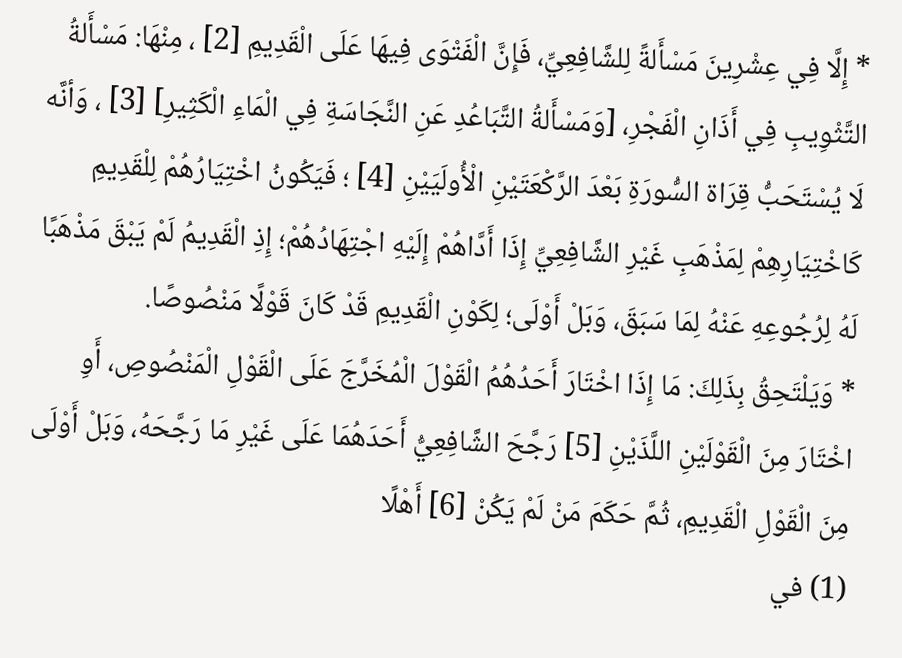* إِلَّا فِي عِشْرِينَ مَسْأَلةً لِلشَّافِعِيِّ، فَإِنَّ الْفَتْوَى فِيهَا عَلَى الْقَدِيمِ [2] ، مِنْهَا: مَسْأَلةُ التَّثْوِيبِ فِي أَذَانِ الْفَجْرِ، [وَمَسْأَلةُ التَّبَاعُدِ عَنِ النَّجَاسَةِ فِي الْمَاءِ الْكَثِيرِ] [3] ، وَأنَّه لَا يُسْتَحَبُّ قِرَاة السُّورَةِ بَعْدَ الرَّكْعَتَيْنِ الْأُولَيَيْنِ [4] ؛ فَيَكُونُ اخْتِيَارُهُمْ لِلْقَدِيمِ كَاخْتِيَارِهِمْ لِمَذْهَبِ غَيْرِ الشَّافِعِيِّ إِذَا أَدَّاهُمْ إِلَيْهِ اجْتِهَادُهُمْ؛ إِذِ الْقَدِيمُ لَمْ يَبْقَ مَذْهَبًا لَهُ لِرُجُوعِهِ عَنْهُ لِمَا سَبَقَ، وَبَلْ أَوْلَى؛ لِكَوْنِ الْقَدِيمِ قَدْ كَانَ قَوْلًا مَنْصُوصًا.
* وَيَلْتَحِقُ بِذَلِكَ: مَا إِذَا اخْتَارَ أَحَدُهُمُ الْقَوْلَ الْمُخَرَّجَ عَلَى الْقَوْلِ الْمَنْصُوصِ، أَوِ اخْتَارَ مِنَ الْقَوْلَيْنِ اللَّذَيْنِ [5] رَجَّحَ الشَّافِعِيُّ أَحَدَهُمَا عَلَى غَيْرِ مَا رَجَّحَهُ، وَبَلْ أَوْلَى مِنَ الْقَوْلِ الْقَدِيمِ، ثُمَّ حَكَمَ مَنْ لَمْ يَكُنْ [6] أَهْلًا
(1) في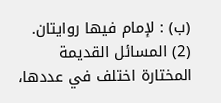(ب) : لإمام فيها روايتان.
(2) المسائل القديمة المختارة اختلف في عددها،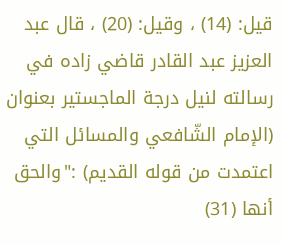قيل: (14) ، وقيل: (20) ، قال عبد العزيز عبد القادر قاضي زاده في رسالته لنيل درجة الماجستير بعنوان (الإمام الشّافعي والمسائل التي اعتمدت من قوله القديم) :"والحق أنها (31)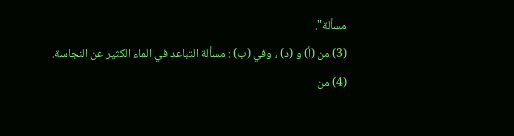مسألة".
(3) من (أ) و (د) ، وفي (ب) : مسألة التباعد في الماء الكثير عن النجاسة.
(4) من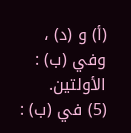(أ) و (د) ، وفي (ب) : الأولتين.
(5) في (ب) :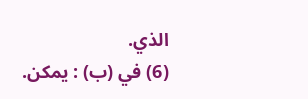الذي.
(6) في (ب) : يمكن.